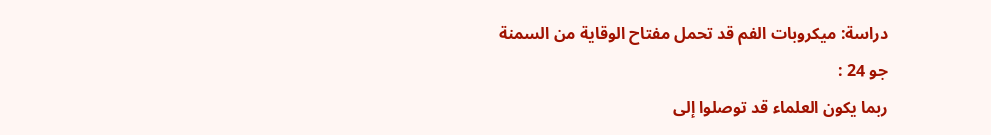دراسة: ميكروبات الفم قد تحمل مفتاح الوقاية من السمنة
جو 24 :
ربما يكون العلماء قد توصلوا إلى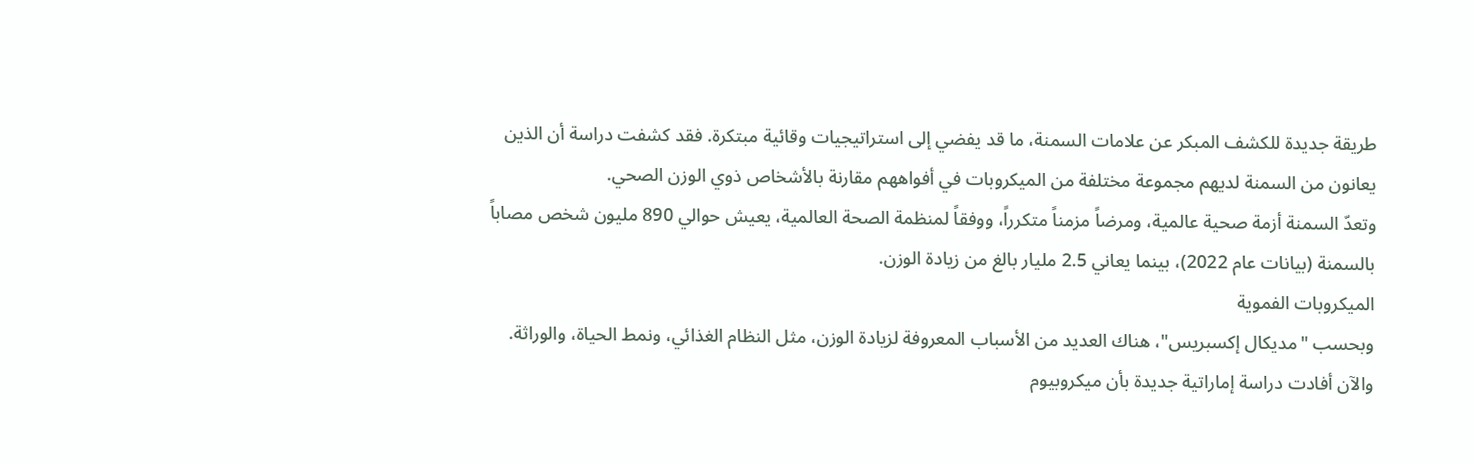طريقة جديدة للكشف المبكر عن علامات السمنة، ما قد يفضي إلى استراتيجيات وقائية مبتكرة. فقد كشفت دراسة أن الذين يعانون من السمنة لديهم مجموعة مختلفة من الميكروبات في أفواههم مقارنة بالأشخاص ذوي الوزن الصحي.
وتعدّ السمنة أزمة صحية عالمية، ومرضاً مزمناً متكرراً، ووفقاً لمنظمة الصحة العالمية، يعيش حوالي 890 مليون شخص مصاباً بالسمنة (بيانات عام 2022)، بينما يعاني 2.5 مليار بالغ من زيادة الوزن.
الميكروبات الفموية
وبحسب "مديكال إكسبريس"، هناك العديد من الأسباب المعروفة لزيادة الوزن، مثل النظام الغذائي، ونمط الحياة، والوراثة.
والآن أفادت دراسة إماراتية جديدة بأن ميكروبيوم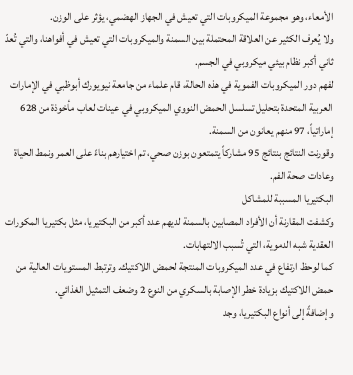الأمعاء، وهو مجموعة الميكروبات التي تعيش في الجهاز الهضمي، يؤثر على الوزن.
ولا يُعرف الكثير عن العلاقة المحتملة بين السمنة والميكروبات التي تعيش في أفواهنا، والتي تُعدّ ثاني أكبر نظام بيئي ميكروبي في الجسم.
لفهم دور الميكروبات الفموية في هذه الحالة، قام علماء من جامعة نيويورك أبوظبي في الإمارات العربية المتحدة بتحليل تسلسل الحمض النووي الميكروبي في عينات لعاب مأخوذة من 628 إماراتياً، 97 منهم يعانون من السمنة.
وقورنت النتائج بنتائج 95 مشاركاً يتمتعون بوزن صحي، تم اختيارهم بناءً على العمر ونمط الحياة وعادات صحة الفم.
البكتيريا المسببة للمشاكل
وكشفت المقارنة أن الأفراد المصابين بالسمنة لديهم عدد أكبر من البكتيريا، مثل بكتيريا المكورات العقدية شبه الدموية، التي تُسبب الالتهابات.
كما لوحظ ارتفاع في عدد الميكروبات المنتجة لحمض اللاكتيك. وترتبط المستويات العالية من حمض اللاكتيك بزيادة خطر الإصابة بالسكري من النوع 2 وضعف التمثيل الغذائي.
وإضافةً إلى أنواع البكتيريا، وجد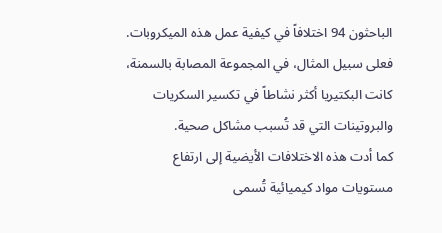الباحثون 94 اختلافاً في كيفية عمل هذه الميكروبات. فعلى سبيل المثال، في المجموعة المصابة بالسمنة، كانت البكتيريا أكثر نشاطاً في تكسير السكريات والبروتينات التي قد تُسبب مشاكل صحية.
كما أدت هذه الاختلافات الأيضية إلى ارتفاع مستويات مواد كيميائية تُسمى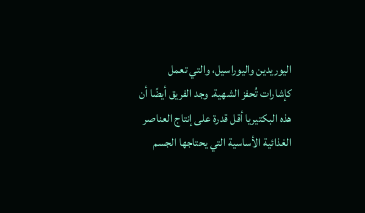اليوريدين واليوراسيل، والتي تعمل كإشارات تُحفز الشهية. وجد الفريق أيضًا أن هذه البكتيريا أقل قدرة على إنتاج العناصر الغذائية الأساسية التي يحتاجها الجسم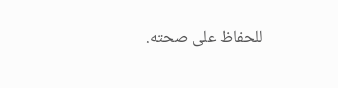للحفاظ على صحته.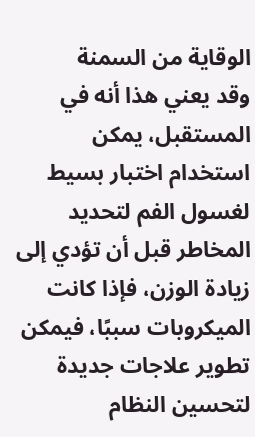الوقاية من السمنة
وقد يعني هذا أنه في المستقبل، يمكن استخدام اختبار بسيط لغسول الفم لتحديد المخاطر قبل أن تؤدي إلى زيادة الوزن، فإذا كانت الميكروبات سببًا، فيمكن تطوير علاجات جديدة لتحسين النظام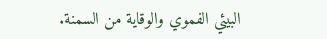البيئي الفموي والوقاية من السمنة.